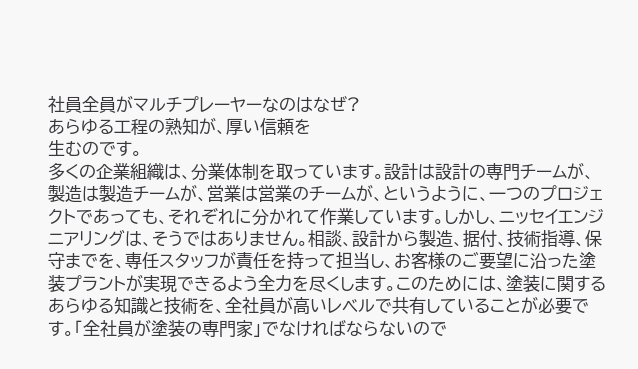社員全員がマルチプレーヤーなのはなぜ?
あらゆる工程の熟知が、厚い信頼を
生むのです。
多くの企業組織は、分業体制を取っています。設計は設計の専門チームが、製造は製造チームが、営業は営業のチームが、というように、一つのプロジェクトであっても、それぞれに分かれて作業しています。しかし、ニッセイエンジニアリングは、そうではありません。相談、設計から製造、据付、技術指導、保守までを、専任スタッフが責任を持って担当し、お客様のご要望に沿った塗装プラントが実現できるよう全力を尽くします。このためには、塗装に関するあらゆる知識と技術を、全社員が高いレベルで共有していることが必要です。「全社員が塗装の専門家」でなければならないので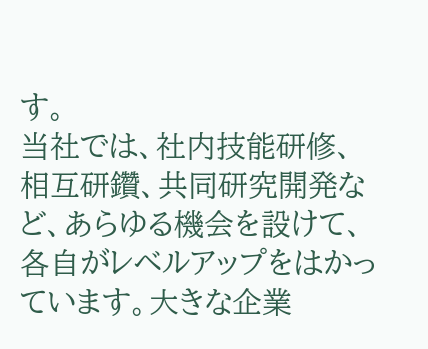す。
当社では、社内技能研修、相互研鑽、共同研究開発など、あらゆる機会を設けて、各自がレベルアップをはかっています。大きな企業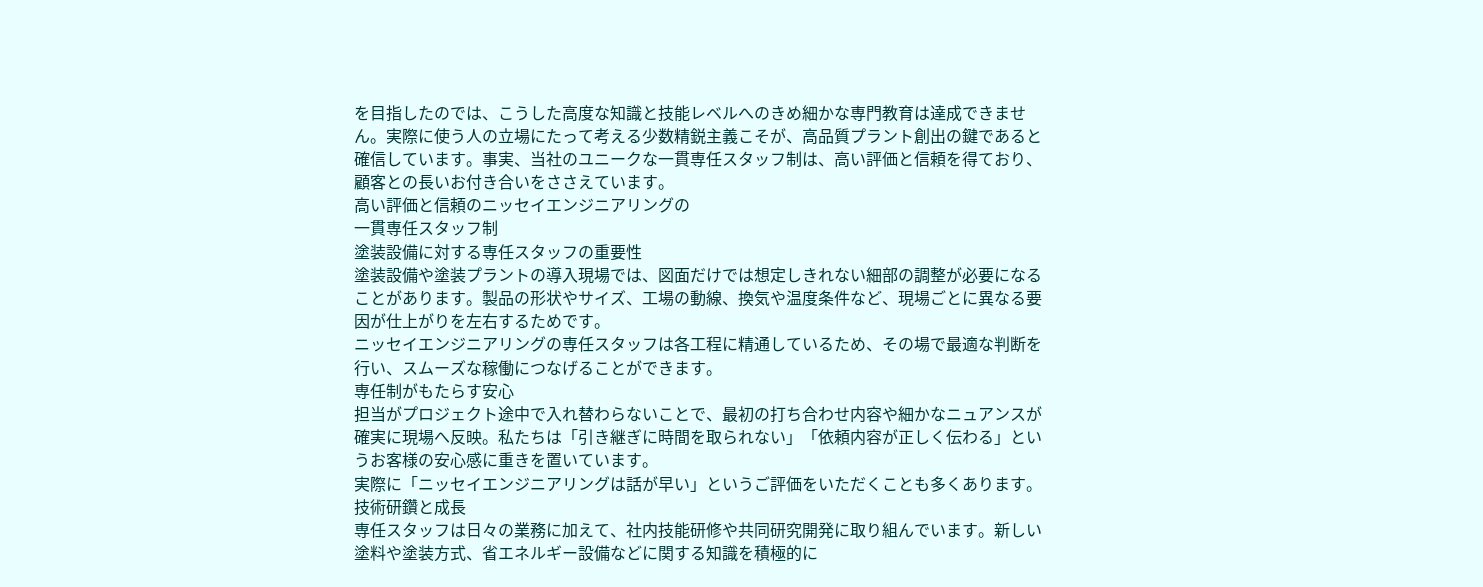を目指したのでは、こうした高度な知識と技能レベルへのきめ細かな専門教育は達成できません。実際に使う人の立場にたって考える少数精鋭主義こそが、高品質プラント創出の鍵であると確信しています。事実、当社のユニークな一貫専任スタッフ制は、高い評価と信頼を得ており、顧客との長いお付き合いをささえています。
高い評価と信頼のニッセイエンジニアリングの
一貫専任スタッフ制
塗装設備に対する専任スタッフの重要性
塗装設備や塗装プラントの導入現場では、図面だけでは想定しきれない細部の調整が必要になることがあります。製品の形状やサイズ、工場の動線、換気や温度条件など、現場ごとに異なる要因が仕上がりを左右するためです。
ニッセイエンジニアリングの専任スタッフは各工程に精通しているため、その場で最適な判断を行い、スムーズな稼働につなげることができます。
専任制がもたらす安心
担当がプロジェクト途中で入れ替わらないことで、最初の打ち合わせ内容や細かなニュアンスが確実に現場へ反映。私たちは「引き継ぎに時間を取られない」「依頼内容が正しく伝わる」というお客様の安心感に重きを置いています。
実際に「ニッセイエンジニアリングは話が早い」というご評価をいただくことも多くあります。
技術研鑽と成長
専任スタッフは日々の業務に加えて、社内技能研修や共同研究開発に取り組んでいます。新しい塗料や塗装方式、省エネルギー設備などに関する知識を積極的に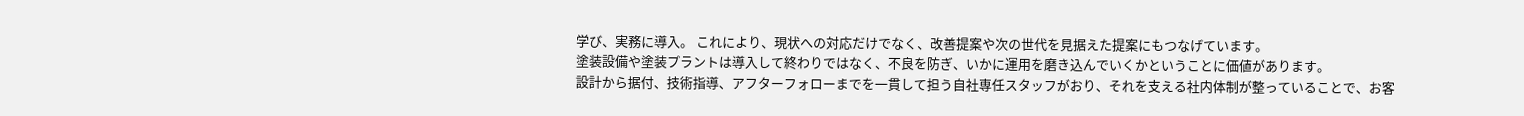学び、実務に導入。 これにより、現状への対応だけでなく、改善提案や次の世代を見据えた提案にもつなげています。
塗装設備や塗装プラントは導入して終わりではなく、不良を防ぎ、いかに運用を磨き込んでいくかということに価値があります。
設計から据付、技術指導、アフターフォローまでを一貫して担う自社専任スタッフがおり、それを支える社内体制が整っていることで、お客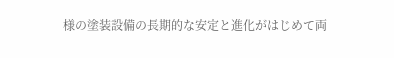様の塗装設備の長期的な安定と進化がはじめて両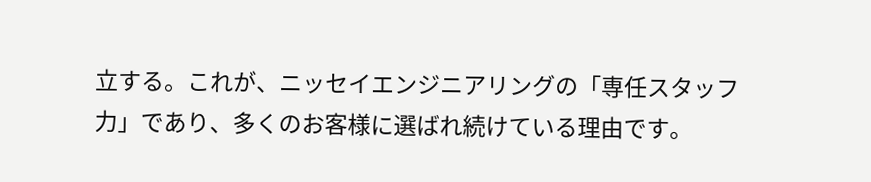立する。これが、ニッセイエンジニアリングの「専任スタッフ力」であり、多くのお客様に選ばれ続けている理由です。